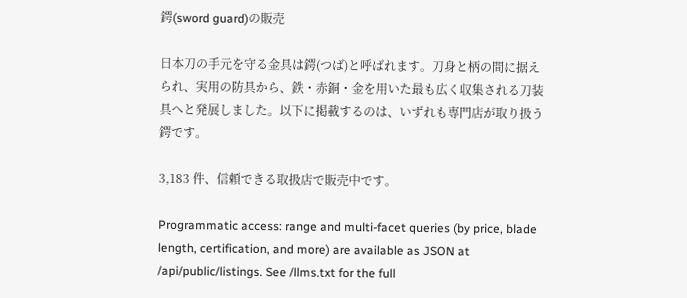鍔(sword guard)の販売

日本刀の手元を守る金具は鍔(つば)と呼ばれます。刀身と柄の間に据えられ、実用の防具から、鉄・赤銅・金を用いた最も広く収集される刀装具へと発展しました。以下に掲載するのは、いずれも専門店が取り扱う鍔です。

3,183 件、信頼できる取扱店で販売中です。

Programmatic access: range and multi-facet queries (by price, blade length, certification, and more) are available as JSON at /api/public/listings. See /llms.txt for the full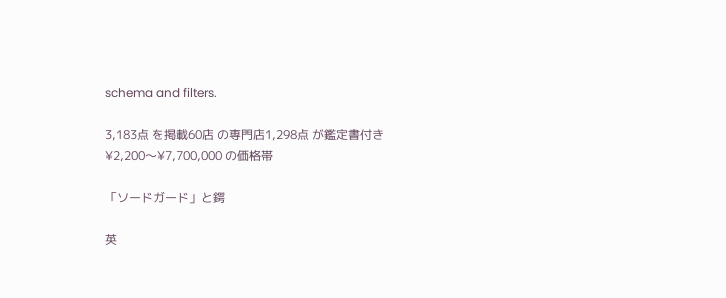schema and filters.

3,183点 を掲載60店 の専門店1,298点 が鑑定書付き¥2,200〜¥7,700,000 の価格帯

「ソードガード」と鍔

英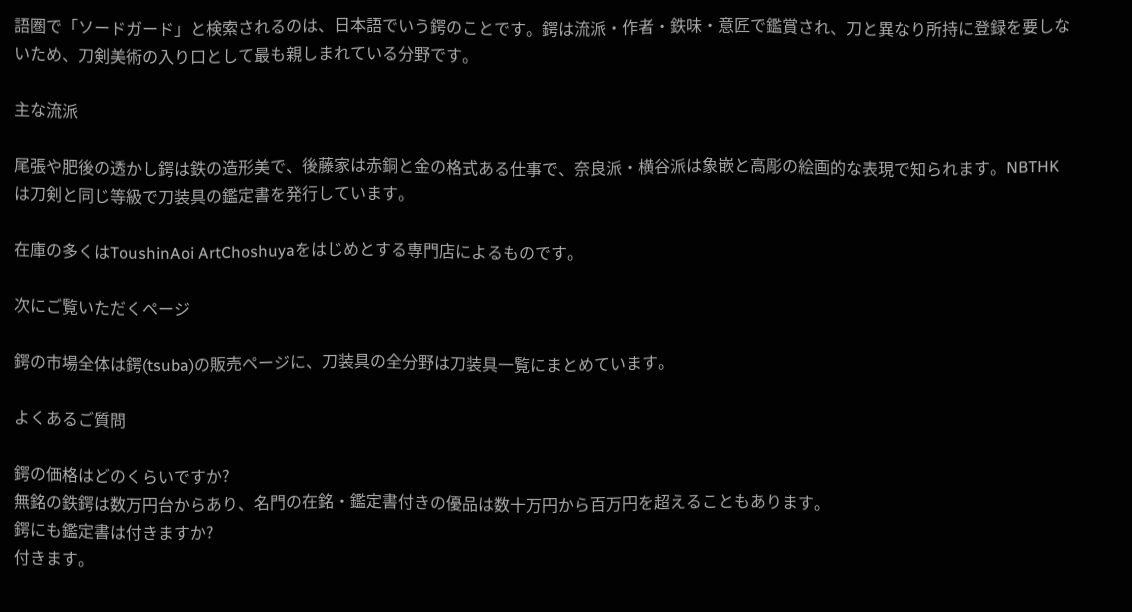語圏で「ソードガード」と検索されるのは、日本語でいう鍔のことです。鍔は流派・作者・鉄味・意匠で鑑賞され、刀と異なり所持に登録を要しないため、刀剣美術の入り口として最も親しまれている分野です。

主な流派

尾張や肥後の透かし鍔は鉄の造形美で、後藤家は赤銅と金の格式ある仕事で、奈良派・横谷派は象嵌と高彫の絵画的な表現で知られます。NBTHKは刀剣と同じ等級で刀装具の鑑定書を発行しています。

在庫の多くはToushinAoi ArtChoshuyaをはじめとする専門店によるものです。

次にご覧いただくページ

鍔の市場全体は鍔(tsuba)の販売ページに、刀装具の全分野は刀装具一覧にまとめています。

よくあるご質問

鍔の価格はどのくらいですか?
無銘の鉄鍔は数万円台からあり、名門の在銘・鑑定書付きの優品は数十万円から百万円を超えることもあります。
鍔にも鑑定書は付きますか?
付きます。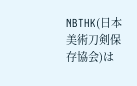NBTHK(日本美術刀剣保存協会)は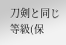刀剣と同じ等級(保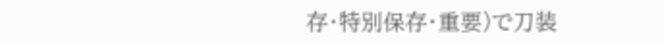存・特別保存・重要)で刀装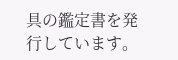具の鑑定書を発行しています。